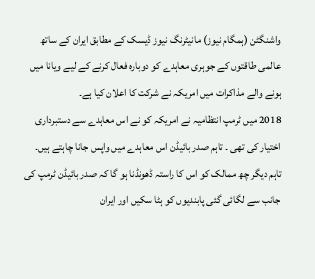واشنگٹن (ہمگام نیوز) مانیٹرنگ نیوز ڈیسک کے مطابق ایران کے ساتھ عالمی طاقتوں کے جوہری معاہدے کو دوبارہ فعال کرنے کے لیے ویانا میں ہونے والے مذاکرات میں امریکہ نے شرکت کا اعلان کیا ہے۔
2018 میں ٹرمپ انتظامیہ نے امریکہ کو نے اس معاہدے سے دستبرداری اختیار کی تھی ۔ تاہم صدر بائیڈن اس معاہدے میں واپس جانا چاہتے ہیں۔
تاہم دیگر چھ ممالک کو اس کا راستہ ڈھونڈنا ہو گا کہ صدر بائیڈن ٹرمپ کی جانب سے لگائی گئی پابندیوں کو ہٹا سکیں اور ایران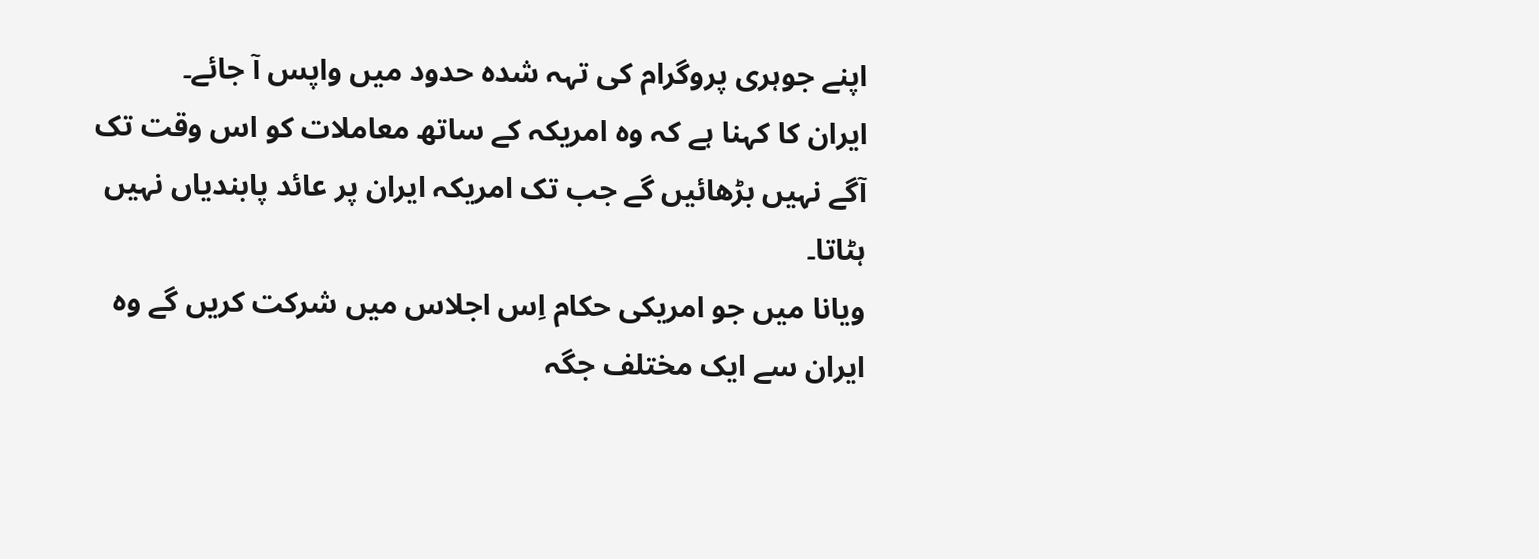اپنے جوہری پروگرام کی تہہ شدہ حدود میں واپس آ جائے۔
ایران کا کہنا ہے کہ وہ امریکہ کے ساتھ معاملات کو اس وقت تک آگے نہیں بڑھائیں گے جب تک امریکہ ایران پر عائد پابندیاں نہیں ہٹاتا۔
ویانا میں جو امریکی حکام اِس اجلاس میں شرکت کریں گے وہ ایران سے ایک مختلف جگہ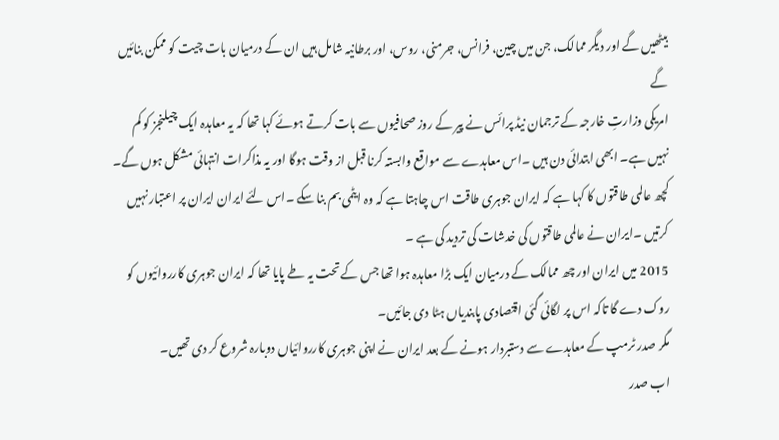بیٹھیں گے اور دیگر ممالک، جن میں چین، فرانس، جرمنی، روس، اور برطانیہ شامل ہیں ان کے درمیان بات چیت کو ممکن بنائیں گے
امریکی وزارتِ خارجہ کے ترجمان نیڈ پرائس نے پیر کے روز صحافیوں سے بات کرتے ہوئے کہا تھا کہ یہ معاہدہ ایک چیلنجز کو کم نہیں ہے۔ ابھی ابتدائی دن ہیں ۔اس معاہدے سے مواقع وابستہ کرنا قبل از وقت ہوگا اور یہ مذاکرات انتہائی مشکل ہوں گے۔
کچھ عالمی طاقتوں کا کہا ہے کہ ایران جوہری طاقت اس چاہتا ہے کہ وہ ایٹمی بم بنا سکے ۔اس لئے ایران ایران پر اعتبار نہیں کرتیں ۔ایران نے عالمی طاقتوں کی خدشات کی تردید کی ہے ۔
2015 میں ایران اور چھ ممالک کے درمیان ایک بڑا معاہدہ ہوا تھا جس کے تحت یہ طے پایا تھا کہ ایران جوہری کارروائیوں کو روک دے گا تاکہ اس پر لگائی گئی اقتصادی پابندیاں ہٹا دی جائیں۔
مگر صدر ٹرمپ کے معاہدے سے دستبردار ہونے کے بعد ایران نے اپنی جوہری کارروائیاں دوبارہ شروع کر دی تھیں۔
اب صدر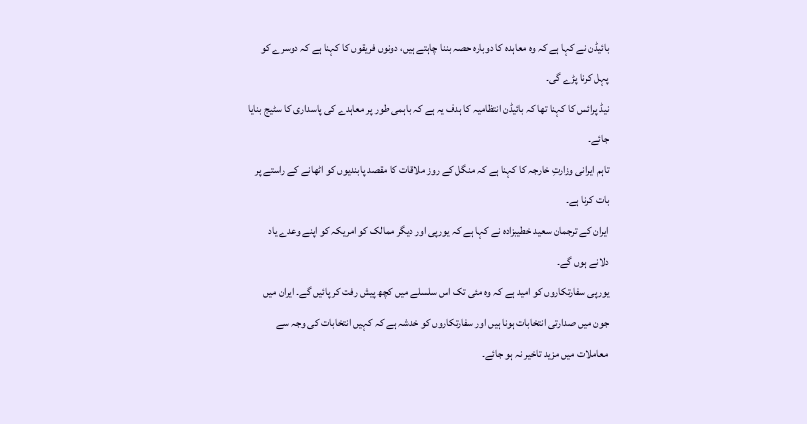بائیڈن نے کہا ہے کہ وہ معاہدہ کا دوبارہ حصہ بننا چاہتے ہیں، دونوں فریقوں کا کہنا ہے کہ دوسرے کو پہل کرنا پڑے گی۔
نیڈ پرائس کا کہنا تھا کہ بائیڈن انتظامیہ کا ہدف یہ ہے کہ باہمی طور پر معاہدے کی پاسداری کا سٹیج بنایا جائے۔
تاہم ایرانی وزارتِ خارجہ کا کہنا ہے کہ منگل کے روز ملاقات کا مقصد پابندیوں کو اٹھانے کے راستے پر بات کرنا ہے۔
ایران کے ترجمان سعید خطیبزادہ نے کہا ہے کہ یورپی اور دیگر ممالک کو امریکہ کو اپنے وعدے یاد دلانے ہوں گے۔
یورپی سفارتکاروں کو امید ہے کہ وہ مئی تک اس سلسلے میں کچھ پیش رفت کر پائیں گے۔ ایران میں جون میں صدارتی انتخابات ہونا ہیں اور سفارتکاروں کو خدشہ ہے کہ کہیں انتخابات کی وجہ سے معاملات میں مزید تاخیر نہ ہو جائے۔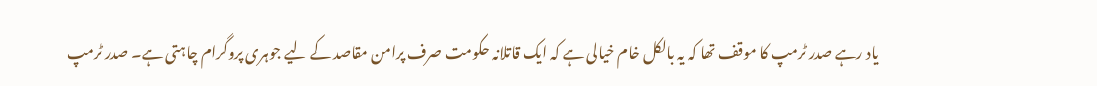یاد رہے صدر ٹرمپ کا موقف تھا کہ یہ بالکل خام خیالی ہے کہ ایک قاتلانہ حکومت صرف پرامن مقاصد کے لیے جوہری پروگرام چاہتی ہے۔ صدر ٹرمپ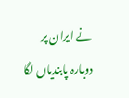نے ایران پر دوبارہ پابندیاں لگا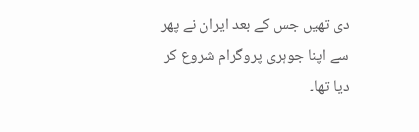دی تھیں جس کے بعد ایران نے پھر سے اپنا جوہری پروگرام شروع کر دیا تھا۔